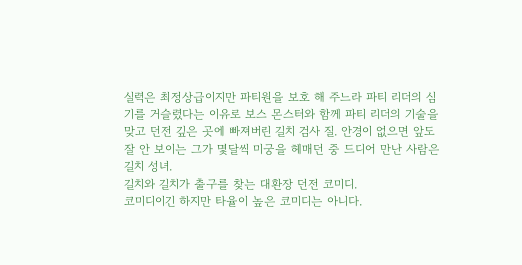실력은 최정상급이지만 파티원을 보호 해 주느라 파티 리더의 심기를 거슬렸다는 이유로 보스 몬스터와 함께 파티 리더의 기술을 맞고 던전 깊은 곳에 빠져버린 길치 검사 질. 안경이 없으면 앞도 잘 안 보이는 그가 몇달씩 미궁을 헤매던 중 드디어 만난 사람은 길치 성녀.
길치와 길치가 출구를 찾는 대환장 던전 코미디.
코미디이긴 하지만 타율이 높은 코미디는 아니다.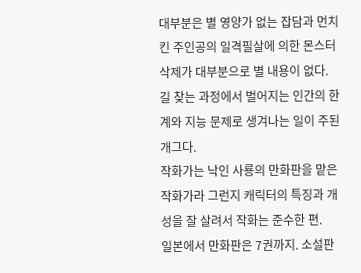대부분은 별 영양가 없는 잡담과 먼치킨 주인공의 일격필살에 의한 몬스터 삭제가 대부분으로 별 내용이 없다.
길 찾는 과정에서 벌어지는 인간의 한계와 지능 문제로 생겨나는 일이 주된 개그다.
작화가는 낙인 사룡의 만화판을 맡은 작화가라 그런지 캐릭터의 특징과 개성을 잘 살려서 작화는 준수한 편.
일본에서 만화판은 7권까지. 소설판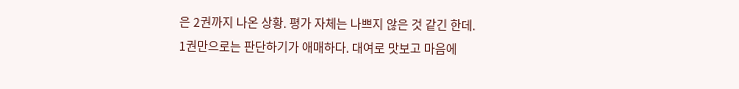은 2권까지 나온 상황. 평가 자체는 나쁘지 않은 것 같긴 한데.
1권만으로는 판단하기가 애매하다. 대여로 맛보고 마음에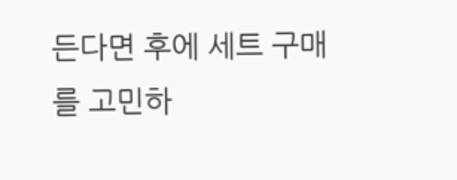든다면 후에 세트 구매를 고민하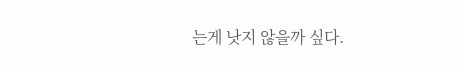는게 낫지 않을까 싶다.